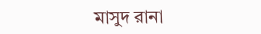মাসুদ রানা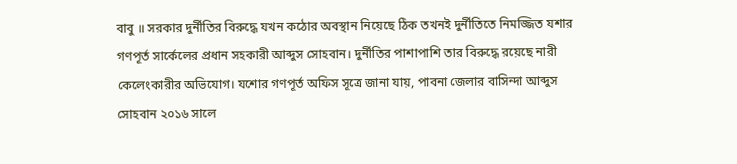বাবু ॥ সরকার দুর্নীতির বিরুদ্ধে যখন কঠোর অবস্থান নিয়েছে ঠিক তখনই দুর্নীতিতে নিমজ্জিত যশার গণপূর্ত সার্কেলের প্রধান সহকারী আব্দুস সোহবান। দুর্নীতির পাশাপাশি তার বিরুদ্ধে রয়েছে নারী কেলেংকারীর অভিযোগ। যশোর গণপূর্ত অফিস সূত্রে জানা যায়, পাবনা জেলার বাসিন্দা আব্দুস সোহবান ২০১৬ সালে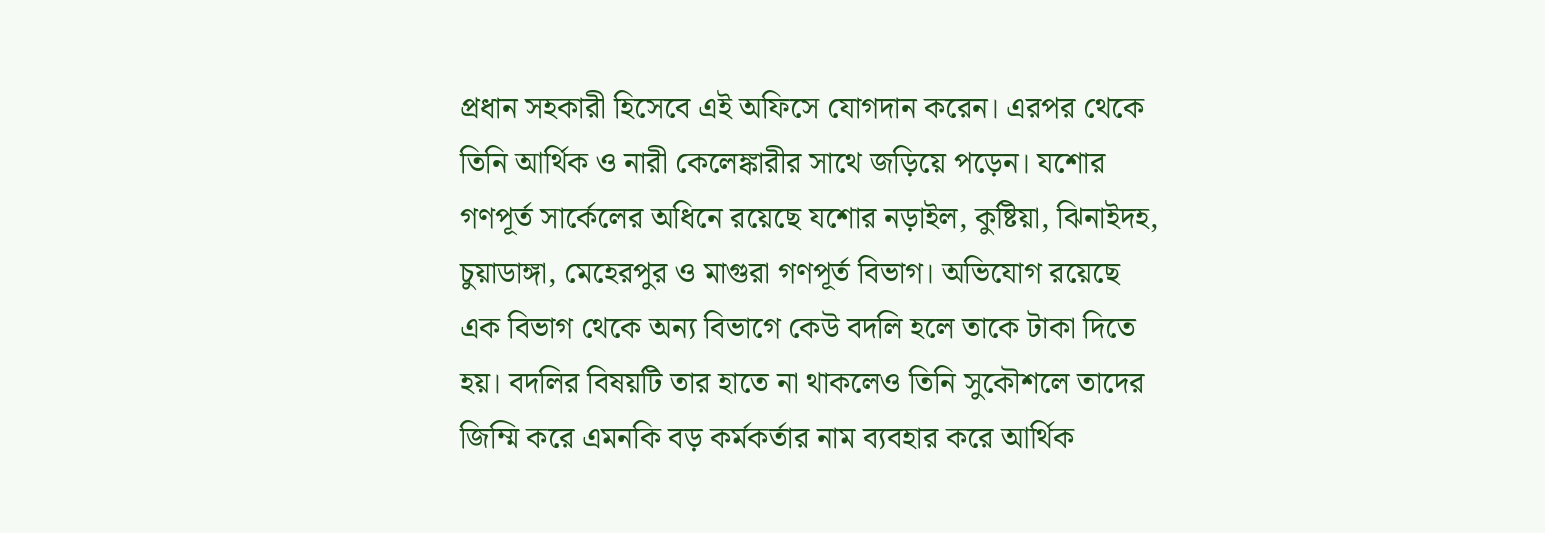প্রধান সহকারী হিসেবে এই অফিসে যোগদান করেন। এরপর থেকে তিনি আর্থিক ও নারী কেলেঙ্কারীর সাথে জড়িয়ে পড়েন। যশোর গণপূর্ত সার্কেলের অধিনে রয়েছে যশোর নড়াইল, কুষ্টিয়া, ঝিনাইদহ, চুয়াডাঙ্গা, মেহেরপুর ও মাগুরা গণপূর্ত বিভাগ। অভিযোগ রয়েছে এক বিভাগ থেকে অন্য বিভাগে কেউ বদলি হলে তাকে টাকা দিতে হয়। বদলির বিষয়টি তার হাতে না থাকলেও তিনি সুকৌশলে তাদের জিম্মি করে এমনকি বড় কর্মকর্তার নাম ব্যবহার করে আর্থিক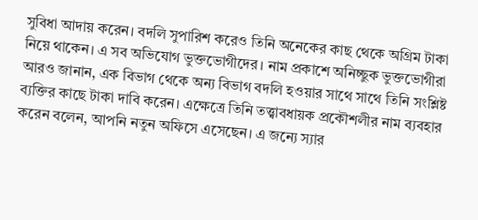সুবিধা আদায় করেন। বদলি সুপারিশ করেও তিনি অনেকের কাছ থেকে অগ্রিম টাকা নিয়ে থাকেন। এ সব অভিযোগ ভুক্তভোগীদের। নাম প্রকাশে অনিচ্ছুক ভুক্তভোগীরা আরও জানান, এক বিভাগ থেকে অন্য বিভাগ বদলি হওয়ার সাথে সাথে তিনি সংশ্লিষ্ট ব্যক্তির কাছে টাকা দাবি করেন। এক্ষেত্রে তিনি তত্ত্বাবধায়ক প্রকৌশলীর নাম ব্যবহার করেন বলেন, আপনি নতুন অফিসে এসেছেন। এ জন্যে স্যার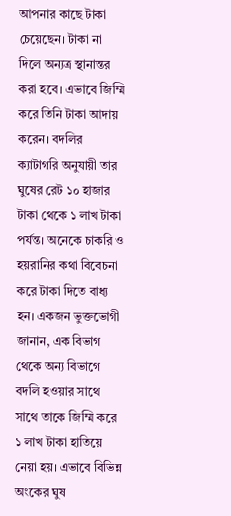আপনার কাছে টাকা চেয়েছেন। টাকা না দিলে অন্যত্র স্থানান্তর করা হবে। এভাবে জিম্মি করে তিনি টাকা আদায় করেন। বদলির ক্যাটাগরি অনুযায়ী তার ঘুষের রেট ১০ হাজার টাকা থেকে ১ লাখ টাকা পর্যন্ত। অনেকে চাকরি ও হয়রানির কথা বিবেচনা করে টাকা দিতে বাধ্য হন। একজন ভুক্তভোগী জানান, এক বিভাগ থেকে অন্য বিভাগে বদলি হওয়ার সাথে সাথে তাকে জিম্মি করে ১ লাখ টাকা হাতিয়ে নেয়া হয়। এভাবে বিভিন্ন অংকের ঘুষ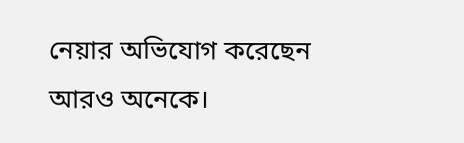নেয়ার অভিযোগ করেছেন আরও অনেকে।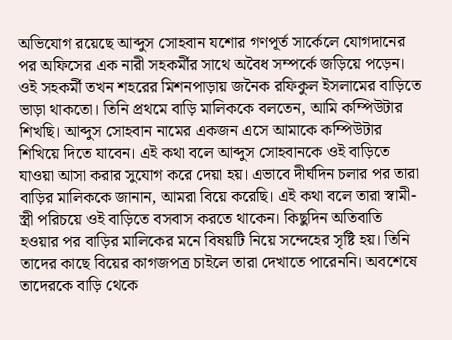অভিযোগ রয়েছে আব্দুস সোহবান যশোর গণপূর্ত সার্কেলে যোগদানের পর অফিসের এক নারী সহকর্মীর সাথে অবৈধ সম্পর্কে জড়িয়ে পড়েন। ওই সহকর্মী তখন শহরের মিশনপাড়ায় জনৈক রফিকুল ইসলামের বাড়িতে ভাড়া থাকতো। তিনি প্রথমে বাড়ি মালিককে বলতেন, আমি কম্পিউটার শিখছি। আব্দুস সোহবান নামের একজন এসে আমাকে কম্পিউটার শিখিয়ে দিতে যাবেন। এই কথা বলে আব্দুস সোহবানকে ওই বাড়িতে যাওয়া আসা করার সুযোগ করে দেয়া হয়। এভাবে দীর্ঘদিন চলার পর তারা বাড়ির মালিককে জানান, আমরা বিয়ে করেছি। এই কথা বলে তারা স্বামী-স্ত্রী পরিচয়ে ওই বাড়িতে বসবাস করতে থাকেন। কিছুদিন অতিবাতি হওয়ার পর বাড়ির মালিকের মনে বিষয়টি নিয়ে সন্দেহের সৃষ্টি হয়। তিনি তাদের কাছে বিয়ের কাগজপত্র চাইলে তারা দেখাতে পারেননি। অবশেষে তাদেরকে বাড়ি থেকে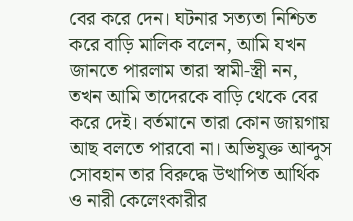বের করে দেন। ঘটনার সত্যতা নিশ্চিত করে বাড়ি মালিক বলেন, আমি যখন জানতে পারলাম তারা স্বামী-স্ত্রী নন, তখন আমি তাদেরকে বাড়ি থেকে বের করে দেই। বর্তমানে তারা কোন জায়গায় আছ বলতে পারবো না। অভিযুক্ত আব্দুস সোবহান তার বিরুদ্ধে উত্থাপিত আর্থিক ও নারী কেলেংকারীর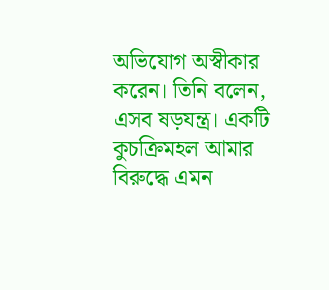অভিযোগ অস্বীকার করেন। তিনি বলেন, এসব ষড়যন্ত্র। একটি কুচক্রিমহল আমার বিরুদ্ধে এমন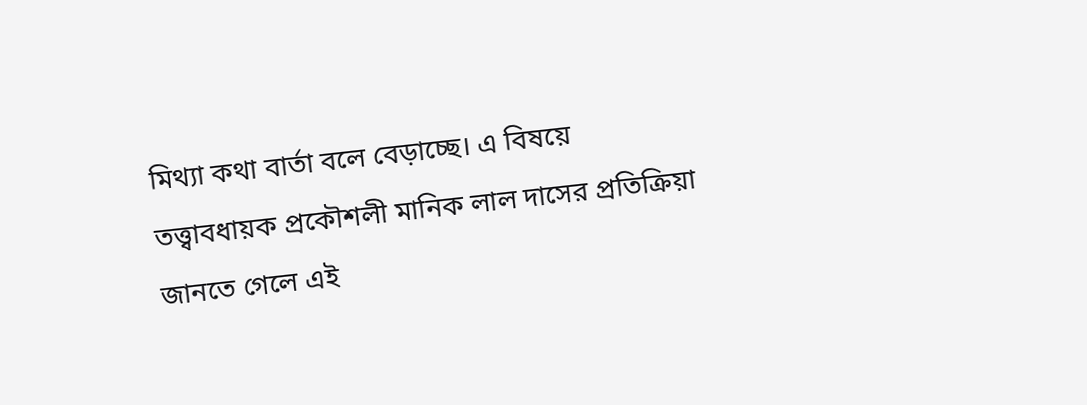মিথ্যা কথা বার্তা বলে বেড়াচ্ছে। এ বিষয়ে তত্ত্বাবধায়ক প্রকৌশলী মানিক লাল দাসের প্রতিক্রিয়া জানতে গেলে এই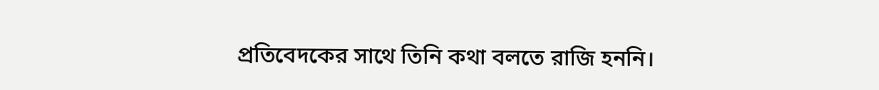প্রতিবেদকের সাথে তিনি কথা বলতে রাজি হননি।